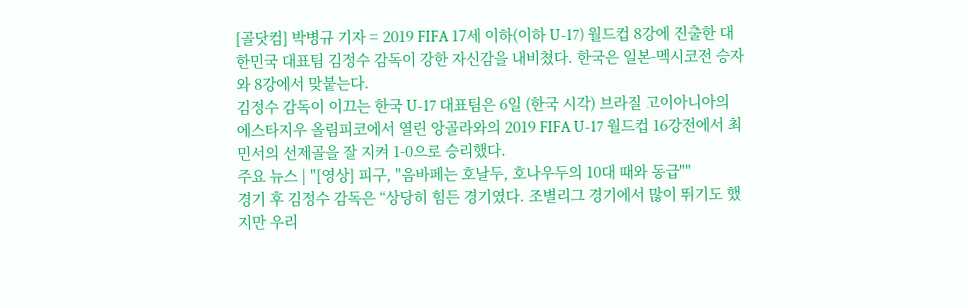[골닷컴] 박병규 기자 = 2019 FIFA 17세 이하(이하 U-17) 월드컵 8강에 진출한 대한민국 대표팀 김정수 감독이 강한 자신감을 내비쳤다. 한국은 일본-멕시코전 승자와 8강에서 맞붙는다.
김정수 감독이 이끄는 한국 U-17 대표팀은 6일 (한국 시각) 브라질 고이아니아의 에스타지우 올림피코에서 열린 앙골라와의 2019 FIFA U-17 월드컵 16강전에서 최민서의 선제골을 잘 지켜 1-0으로 승리했다.
주요 뉴스 | "[영상] 피구, "음바페는 호날두, 호나우두의 10대 때와 동급""
경기 후 김정수 감독은 “상당히 힘든 경기였다. 조별리그 경기에서 많이 뛰기도 했지만 우리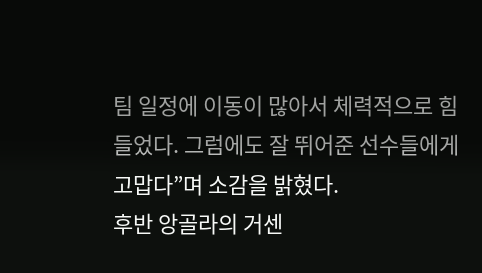팀 일정에 이동이 많아서 체력적으로 힘들었다. 그럼에도 잘 뛰어준 선수들에게 고맙다”며 소감을 밝혔다.
후반 앙골라의 거센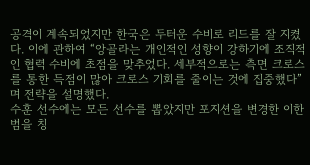공격이 계속되었지만 한국은 두터운 수비로 리드를 잘 지켰다. 이에 관하여 “앙골라는 개인적인 성향이 강하기에 조직적인 협력 수비에 초점을 맞추었다. 세부적으로는 측면 크로스를 통한 득점이 많아 크로스 기회를 줄이는 것에 집중했다”며 전략을 설명했다.
수훈 선수에는 모든 선수를 뽑았지만 포지션을 변경한 이한범을 칭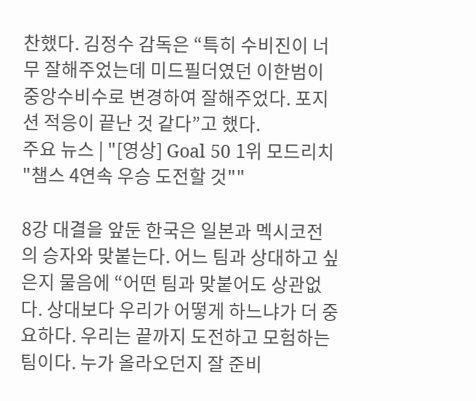찬했다. 김정수 감독은 “특히 수비진이 너무 잘해주었는데 미드필더였던 이한범이 중앙수비수로 변경하여 잘해주었다. 포지션 적응이 끝난 것 같다”고 했다.
주요 뉴스 | "[영상] Goal 50 1위 모드리치 "챔스 4연속 우승 도전할 것""

8강 대결을 앞둔 한국은 일본과 멕시코전의 승자와 맞붙는다. 어느 팀과 상대하고 싶은지 물음에 “어떤 팀과 맞붙어도 상관없다. 상대보다 우리가 어떻게 하느냐가 더 중요하다. 우리는 끝까지 도전하고 모험하는 팀이다. 누가 올라오던지 잘 준비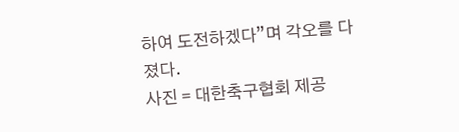하여 도전하겠다”며 각오를 다졌다.
사진 = 대한축구협회 제공